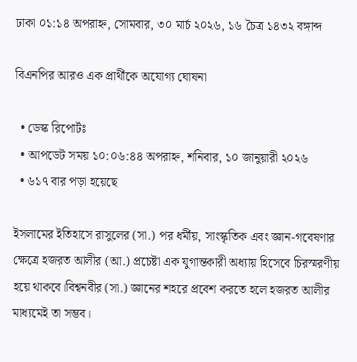ঢাকা ০১:১৪ অপরাহ্ন, সোমবার, ৩০ মার্চ ২০২৬, ১৬ চৈত্র ১৪৩২ বঙ্গাব্দ

বিএনপির আরও এক প্রার্থীকে অযোগ্য ঘোষনা

  • ডেস্ক রিপোর্টঃ
  • আপডেট সময় ১০:০৬:৪৪ অপরাহ্ন, শনিবার, ১০ জানুয়ারী ২০২৬
  • ৬১৭ বার পড়া হয়েছে

ইসলামের ইতিহাসে রাসুলের (সা.) পর ধর্মীয়, সাংস্কৃতিক এবং জ্ঞান-গবেষণার ক্ষেত্রে হজরত আলীর (আ.) প্রচেষ্টা এক যুগান্তকারী অধ্যায় হিসেবে চিরস্মরণীয় হয়ে থাকবে।বিশ্বনবীর (সা.) জ্ঞানের শহরে প্রবেশ করতে হলে হজরত আলীর মাধ্যমেই তা সম্ভব।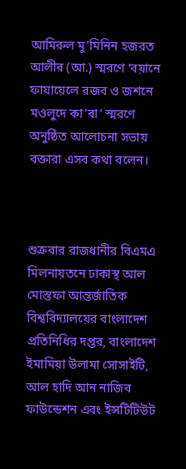আমিরুল মু’মিনিন হজরত আলীর (আ.) স্মরণে ‘বয়ানে ফাযায়েলে রজব ও জশনে মওলুদে কা’বা’ স্মরণে অনুষ্ঠিত আলোচনা সভায় বক্তারা এসব কথা বলেন।



শুক্রবার রাজধানীর বিএমএ মিলনায়তনে ঢাকাস্থ আল মোস্তফা আন্তর্জাতিক বিশ্ববিদ্যালয়ের বাংলাদেশ প্রতিনিধির দপ্তর, বাংলাদেশ ইমামিয়া উলামা সোসাইটি, আল হাদি আন নাজিব ফাউন্ডেশন এবং ইন্সটিটিউট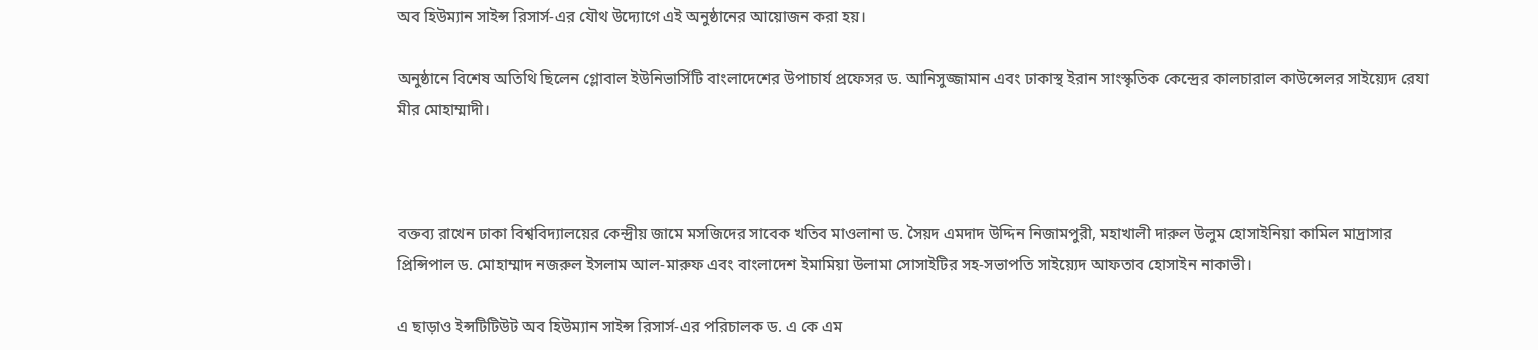অব হিউম্যান সাইন্স রিসার্স-এর যৌথ উদ্যোগে এই অনুষ্ঠানের আয়োজন করা হয়।

অনুষ্ঠানে বিশেষ অতিথি ছিলেন গ্লোবাল ইউনিভার্সিটি বাংলাদেশের উপাচার্য প্রফেসর ড. আনিসুজ্জামান এবং ঢাকাস্থ ইরান সাংস্কৃতিক কেন্দ্রের কালচারাল কাউন্সেলর সাইয়্যেদ রেযা মীর মোহাম্মাদী।



বক্তব্য রাখেন ঢাকা বিশ্ববিদ্যালয়ের কেন্দ্রীয় জামে মসজিদের সাবেক খতিব মাওলানা ড. সৈয়দ এমদাদ উদ্দিন নিজামপুরী, মহাখালী দারুল উলুম হোসাইনিয়া কামিল মাদ্রাসার প্রিন্সিপাল ড. মোহাম্মাদ নজরুল ইসলাম আল-মারুফ এবং বাংলাদেশ ইমামিয়া উলামা সোসাইটির সহ-সভাপতি সাইয়্যেদ আফতাব হোসাইন নাকাভী।

এ ছাড়াও ইন্সটিটিউট অব হিউম্যান সাইন্স রিসার্স-এর পরিচালক ড. এ কে এম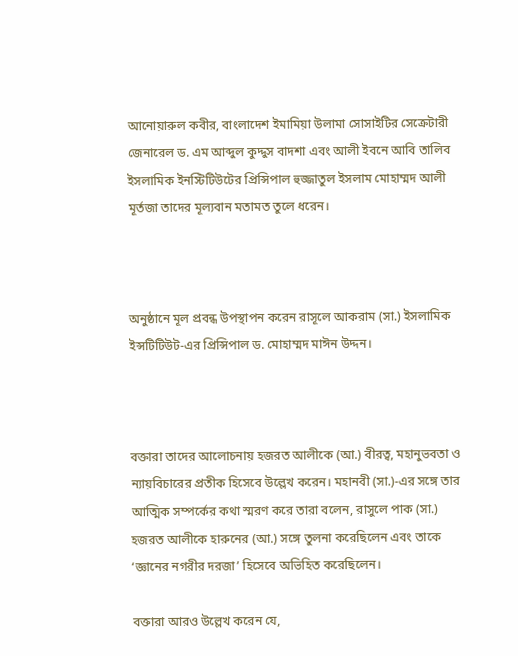আনোয়ারুল কবীর, বাংলাদেশ ইমামিয়া উলামা সোসাইটির সেক্রেটারী জেনারেল ড. এম আব্দুল কুদ্দুস বাদশা এবং আলী ইবনে আবি তালিব ইসলামিক ইনস্টিটিউটের প্রিন্সিপাল হুজ্জাতুল ইসলাম মোহাম্মদ আলী মূর্তজা তাদের মূল্যবান মতামত তুলে ধরেন।



অনুষ্ঠানে মূল প্রবন্ধ উপস্থাপন করেন রাসূলে আকরাম (সা.) ইসলামিক ইন্সটিটিউট-এর প্রিন্সিপাল ড. মোহাম্মদ মাঈন উদ্দন।



বক্তারা তাদের আলোচনায় হজরত আলীকে (আ.) বীরত্ব, মহানুভবতা ও ন্যায়বিচারের প্রতীক হিসেবে উল্লেখ করেন। মহানবী (সা.)-এর সঙ্গে তার আত্মিক সম্পর্কের কথা স্মরণ করে তারা বলেন, রাসুলে পাক (সা.) হজরত আলীকে হারুনের (আ.) সঙ্গে তুলনা করেছিলেন এবং তাকে ‘জ্ঞানের নগরীর দরজা’ হিসেবে অভিহিত করেছিলেন।

বক্তারা আরও উল্লেখ করেন যে,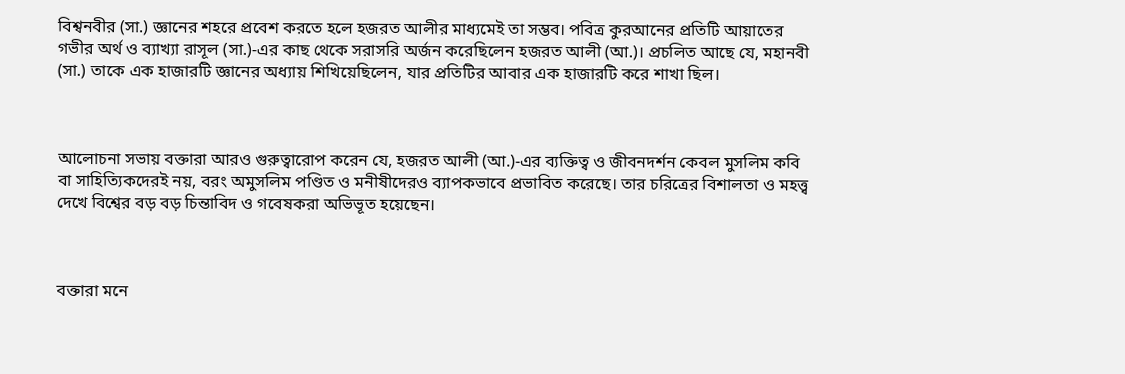বিশ্বনবীর (সা.) জ্ঞানের শহরে প্রবেশ করতে হলে হজরত আলীর মাধ্যমেই তা সম্ভব। পবিত্র কুরআনের প্রতিটি আয়াতের গভীর অর্থ ও ব্যাখ্যা রাসূল (সা.)-এর কাছ থেকে সরাসরি অর্জন করেছিলেন হজরত আলী (আ.)। প্রচলিত আছে যে, মহানবী (সা.) তাকে এক হাজারটি জ্ঞানের অধ্যায় শিখিয়েছিলেন, যার প্রতিটির আবার এক হাজারটি করে শাখা ছিল।



আলোচনা সভায় বক্তারা আরও গুরুত্বারোপ করেন যে, হজরত আলী (আ.)-এর ব্যক্তিত্ব ও জীবনদর্শন কেবল মুসলিম কবি বা সাহিত্যিকদেরই নয়, বরং অমুসলিম পণ্ডিত ও মনীষীদেরও ব্যাপকভাবে প্রভাবিত করেছে। তার চরিত্রের বিশালতা ও মহত্ত্ব দেখে বিশ্বের বড় বড় চিন্তাবিদ ও গবেষকরা অভিভূত হয়েছেন।



বক্তারা মনে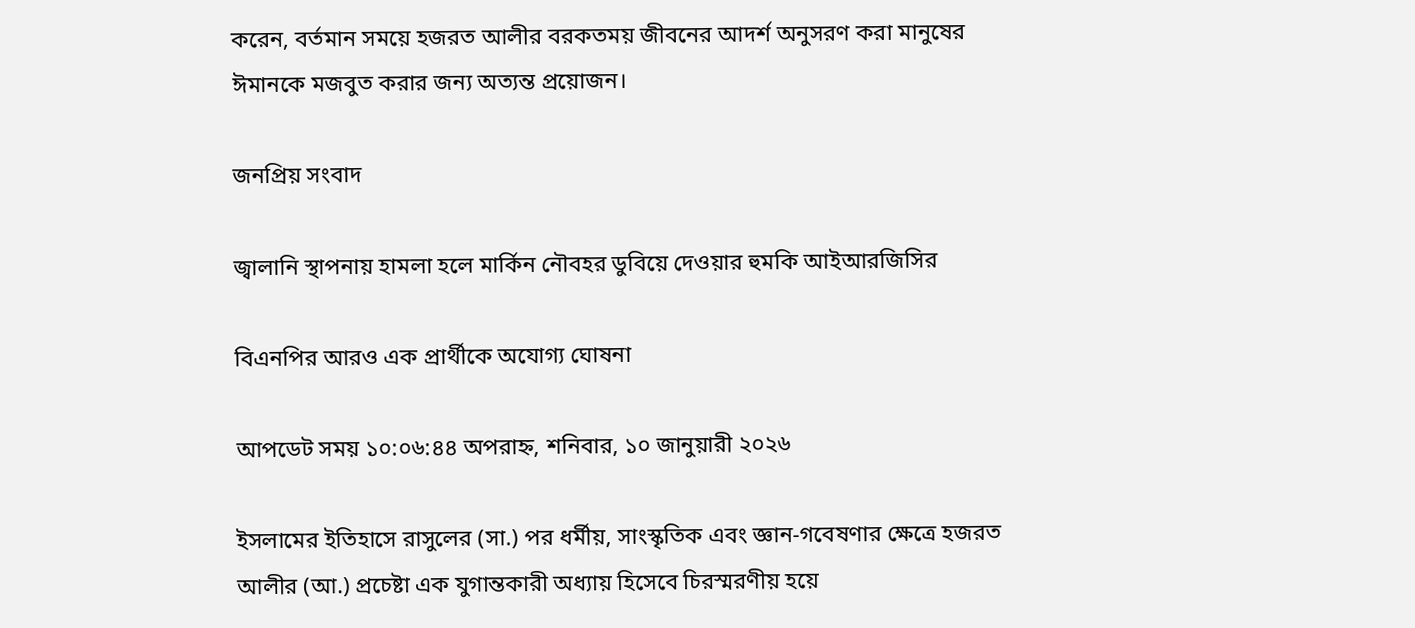করেন, বর্তমান সময়ে হজরত আলীর বরকতময় জীবনের আদর্শ অনুসরণ করা মানুষের ঈমানকে মজবুত করার জন্য অত্যন্ত প্রয়োজন।

জনপ্রিয় সংবাদ

জ্বালানি স্থাপনায় হামলা হলে মার্কিন নৌবহর ডুবিয়ে দেওয়ার হুমকি আইআরজিসির

বিএনপির আরও এক প্রার্থীকে অযোগ্য ঘোষনা

আপডেট সময় ১০:০৬:৪৪ অপরাহ্ন, শনিবার, ১০ জানুয়ারী ২০২৬

ইসলামের ইতিহাসে রাসুলের (সা.) পর ধর্মীয়, সাংস্কৃতিক এবং জ্ঞান-গবেষণার ক্ষেত্রে হজরত আলীর (আ.) প্রচেষ্টা এক যুগান্তকারী অধ্যায় হিসেবে চিরস্মরণীয় হয়ে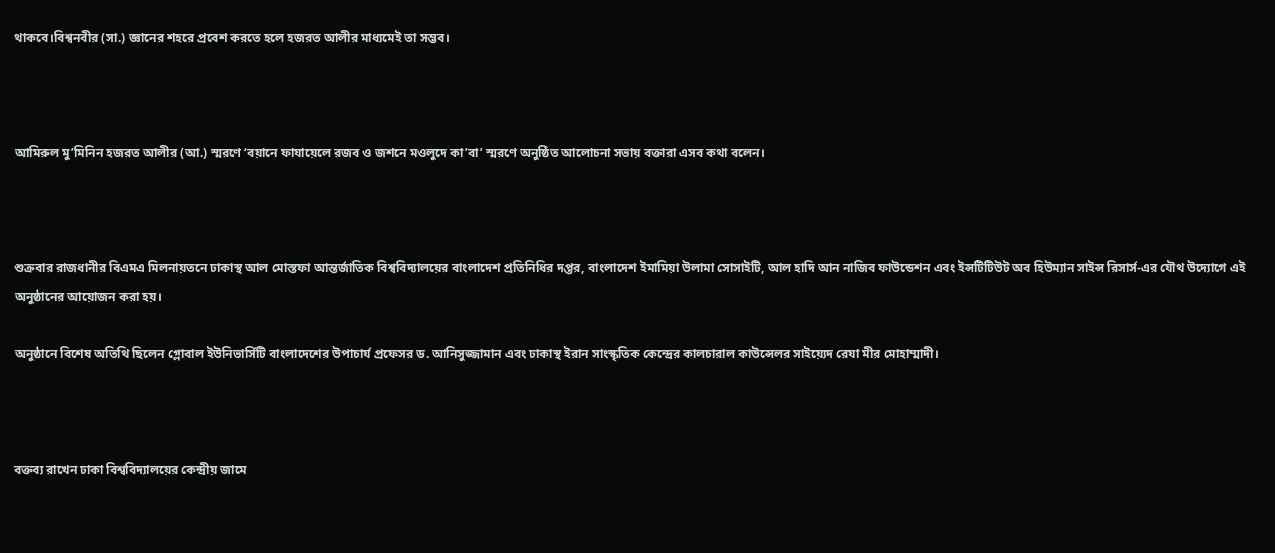থাকবে।বিশ্বনবীর (সা.) জ্ঞানের শহরে প্রবেশ করতে হলে হজরত আলীর মাধ্যমেই তা সম্ভব।



আমিরুল মু’মিনিন হজরত আলীর (আ.) স্মরণে ‘বয়ানে ফাযায়েলে রজব ও জশনে মওলুদে কা’বা’ স্মরণে অনুষ্ঠিত আলোচনা সভায় বক্তারা এসব কথা বলেন।



শুক্রবার রাজধানীর বিএমএ মিলনায়তনে ঢাকাস্থ আল মোস্তফা আন্তর্জাতিক বিশ্ববিদ্যালয়ের বাংলাদেশ প্রতিনিধির দপ্তর, বাংলাদেশ ইমামিয়া উলামা সোসাইটি, আল হাদি আন নাজিব ফাউন্ডেশন এবং ইন্সটিটিউট অব হিউম্যান সাইন্স রিসার্স-এর যৌথ উদ্যোগে এই অনুষ্ঠানের আয়োজন করা হয়।

অনুষ্ঠানে বিশেষ অতিথি ছিলেন গ্লোবাল ইউনিভার্সিটি বাংলাদেশের উপাচার্য প্রফেসর ড. আনিসুজ্জামান এবং ঢাকাস্থ ইরান সাংস্কৃতিক কেন্দ্রের কালচারাল কাউন্সেলর সাইয়্যেদ রেযা মীর মোহাম্মাদী।



বক্তব্য রাখেন ঢাকা বিশ্ববিদ্যালয়ের কেন্দ্রীয় জামে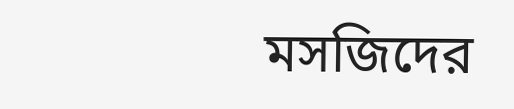মসজিদের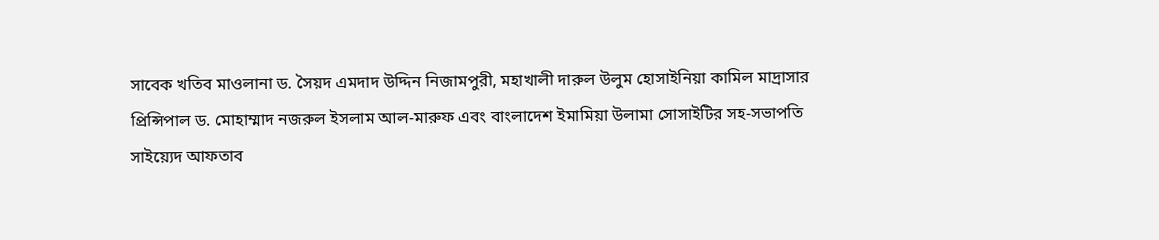সাবেক খতিব মাওলানা ড. সৈয়দ এমদাদ উদ্দিন নিজামপুরী, মহাখালী দারুল উলুম হোসাইনিয়া কামিল মাদ্রাসার প্রিন্সিপাল ড. মোহাম্মাদ নজরুল ইসলাম আল-মারুফ এবং বাংলাদেশ ইমামিয়া উলামা সোসাইটির সহ-সভাপতি সাইয়্যেদ আফতাব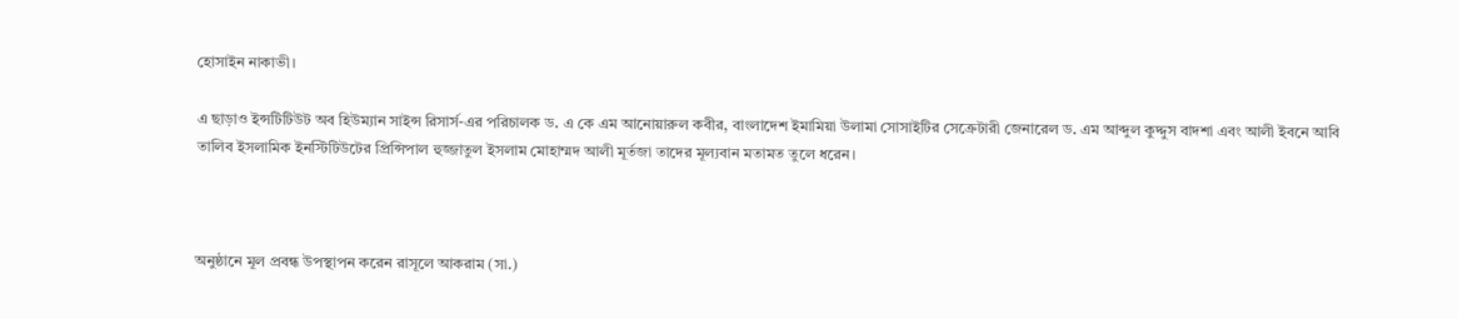হোসাইন নাকাভী।

এ ছাড়াও ইন্সটিটিউট অব হিউম্যান সাইন্স রিসার্স-এর পরিচালক ড. এ কে এম আনোয়ারুল কবীর, বাংলাদেশ ইমামিয়া উলামা সোসাইটির সেক্রেটারী জেনারেল ড. এম আব্দুল কুদ্দুস বাদশা এবং আলী ইবনে আবি তালিব ইসলামিক ইনস্টিটিউটের প্রিন্সিপাল হুজ্জাতুল ইসলাম মোহাম্মদ আলী মূর্তজা তাদের মূল্যবান মতামত তুলে ধরেন।



অনুষ্ঠানে মূল প্রবন্ধ উপস্থাপন করেন রাসূলে আকরাম (সা.)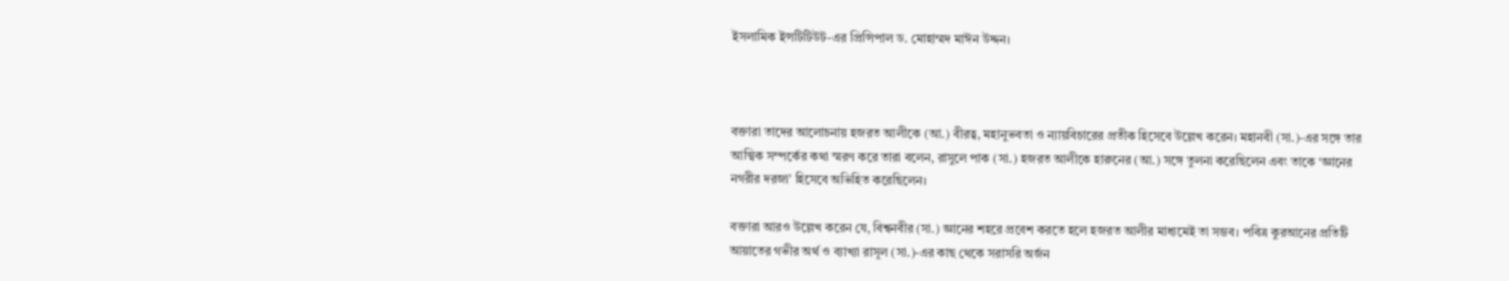ইসলামিক ইন্সটিটিউট-এর প্রিন্সিপাল ড. মোহাম্মদ মাঈন উদ্দন।



বক্তারা তাদের আলোচনায় হজরত আলীকে (আ.) বীরত্ব, মহানুভবতা ও ন্যায়বিচারের প্রতীক হিসেবে উল্লেখ করেন। মহানবী (সা.)-এর সঙ্গে তার আত্মিক সম্পর্কের কথা স্মরণ করে তারা বলেন, রাসুলে পাক (সা.) হজরত আলীকে হারুনের (আ.) সঙ্গে তুলনা করেছিলেন এবং তাকে ‘জ্ঞানের নগরীর দরজা’ হিসেবে অভিহিত করেছিলেন।

বক্তারা আরও উল্লেখ করেন যে, বিশ্বনবীর (সা.) জ্ঞানের শহরে প্রবেশ করতে হলে হজরত আলীর মাধ্যমেই তা সম্ভব। পবিত্র কুরআনের প্রতিটি আয়াতের গভীর অর্থ ও ব্যাখ্যা রাসূল (সা.)-এর কাছ থেকে সরাসরি অর্জন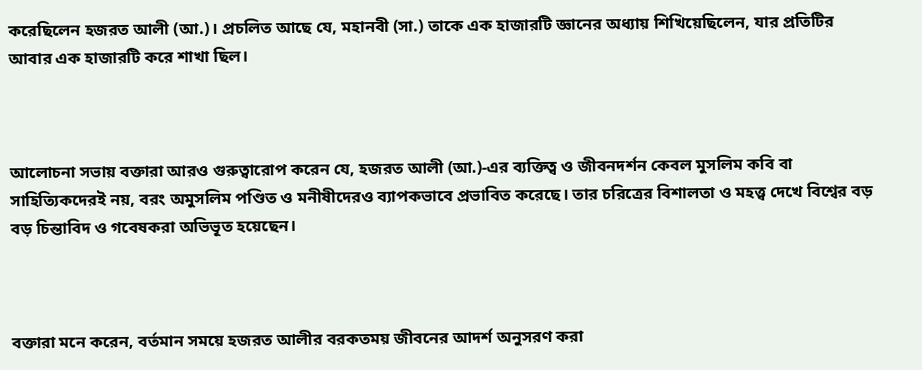করেছিলেন হজরত আলী (আ.)। প্রচলিত আছে যে, মহানবী (সা.) তাকে এক হাজারটি জ্ঞানের অধ্যায় শিখিয়েছিলেন, যার প্রতিটির আবার এক হাজারটি করে শাখা ছিল।



আলোচনা সভায় বক্তারা আরও গুরুত্বারোপ করেন যে, হজরত আলী (আ.)-এর ব্যক্তিত্ব ও জীবনদর্শন কেবল মুসলিম কবি বা সাহিত্যিকদেরই নয়, বরং অমুসলিম পণ্ডিত ও মনীষীদেরও ব্যাপকভাবে প্রভাবিত করেছে। তার চরিত্রের বিশালতা ও মহত্ত্ব দেখে বিশ্বের বড় বড় চিন্তাবিদ ও গবেষকরা অভিভূত হয়েছেন।



বক্তারা মনে করেন, বর্তমান সময়ে হজরত আলীর বরকতময় জীবনের আদর্শ অনুসরণ করা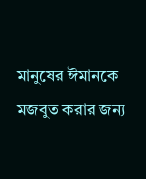মানুষের ঈমানকে মজবুত করার জন্য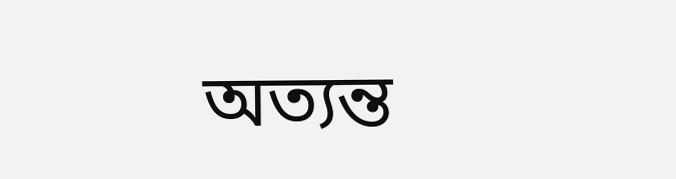অত্যন্ত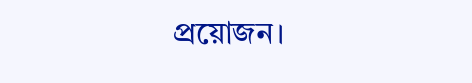প্রয়োজন।